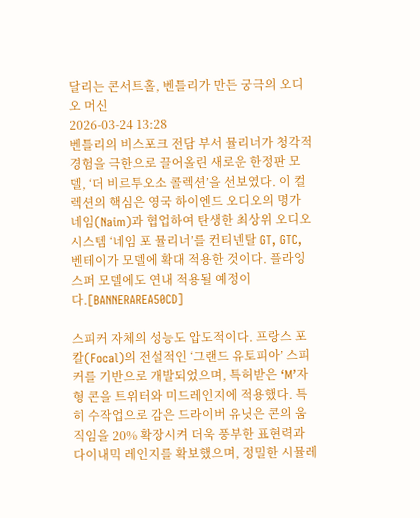달리는 콘서트홀, 벤틀리가 만든 궁극의 오디오 머신
2026-03-24 13:28
벤틀리의 비스포크 전담 부서 뮬리너가 청각적 경험을 극한으로 끌어올린 새로운 한정판 모델, ‘더 비르투오소 콜렉션’을 선보였다. 이 컬렉션의 핵심은 영국 하이엔드 오디오의 명가 네임(Naim)과 협업하여 탄생한 최상위 오디오 시스템 ‘네임 포 뮬리너’를 컨티넨탈 GT, GTC, 벤테이가 모델에 확대 적용한 것이다. 플라잉스퍼 모델에도 연내 적용될 예정이다.[BANNERAREA50CD]

스피커 자체의 성능도 압도적이다. 프랑스 포칼(Focal)의 전설적인 ‘그랜드 유토피아’ 스피커를 기반으로 개발되었으며, 특허받은 ‘M’자형 콘을 트위터와 미드레인지에 적용했다. 특히 수작업으로 감은 드라이버 유닛은 콘의 움직임을 20% 확장시켜 더욱 풍부한 표현력과 다이내믹 레인지를 확보했으며, 정밀한 시뮬레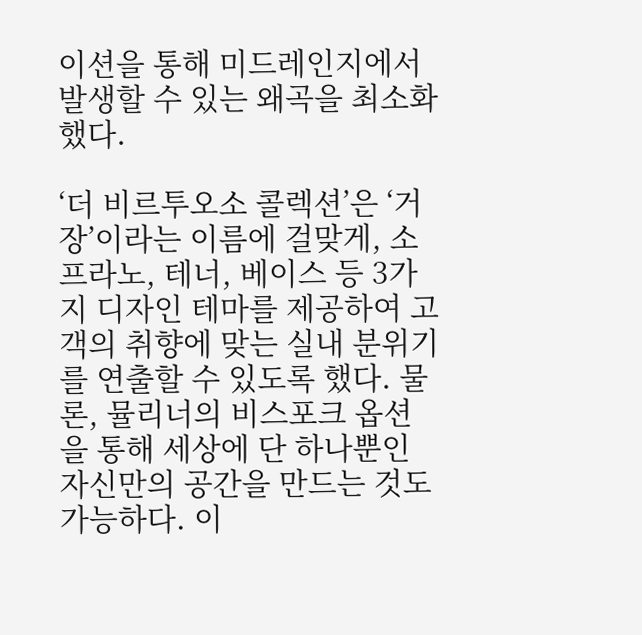이션을 통해 미드레인지에서 발생할 수 있는 왜곡을 최소화했다.

‘더 비르투오소 콜렉션’은 ‘거장’이라는 이름에 걸맞게, 소프라노, 테너, 베이스 등 3가지 디자인 테마를 제공하여 고객의 취향에 맞는 실내 분위기를 연출할 수 있도록 했다. 물론, 뮬리너의 비스포크 옵션을 통해 세상에 단 하나뿐인 자신만의 공간을 만드는 것도 가능하다. 이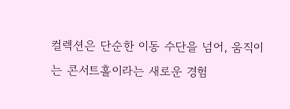컬렉션은 단순한 이동 수단을 넘어, 움직이는 콘서트홀이라는 새로운 경험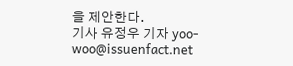을 제안한다.
기사 유정우 기자 yoo-woo@issuenfact.net